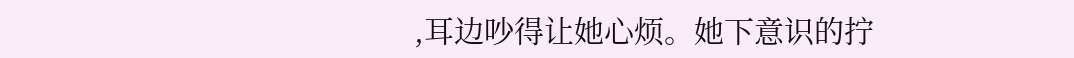,耳边吵得让她心烦。她下意识的拧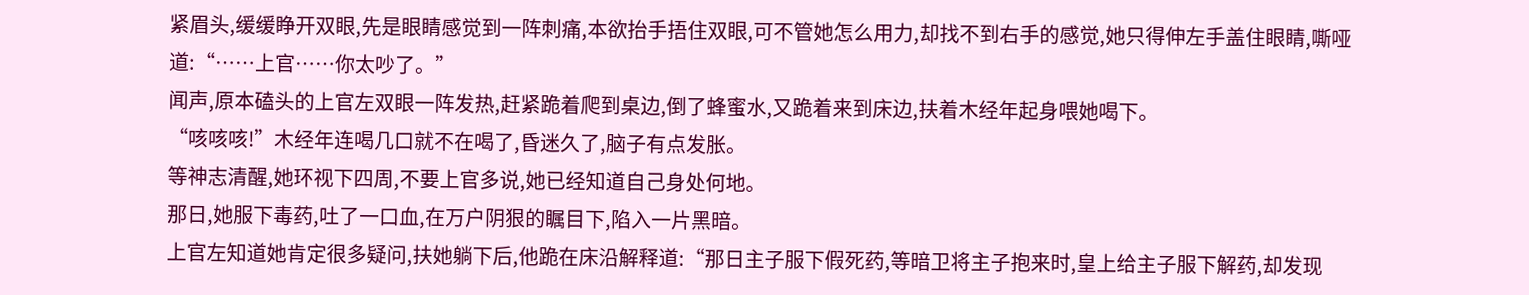紧眉头,缓缓睁开双眼,先是眼睛感觉到一阵刺痛,本欲抬手捂住双眼,可不管她怎么用力,却找不到右手的感觉,她只得伸左手盖住眼睛,嘶哑道:“……上官……你太吵了。”
闻声,原本磕头的上官左双眼一阵发热,赶紧跪着爬到桌边,倒了蜂蜜水,又跪着来到床边,扶着木经年起身喂她喝下。
“咳咳咳!”木经年连喝几口就不在喝了,昏迷久了,脑子有点发胀。
等神志清醒,她环视下四周,不要上官多说,她已经知道自己身处何地。
那日,她服下毒药,吐了一口血,在万户阴狠的瞩目下,陷入一片黑暗。
上官左知道她肯定很多疑问,扶她躺下后,他跪在床沿解释道:“那日主子服下假死药,等暗卫将主子抱来时,皇上给主子服下解药,却发现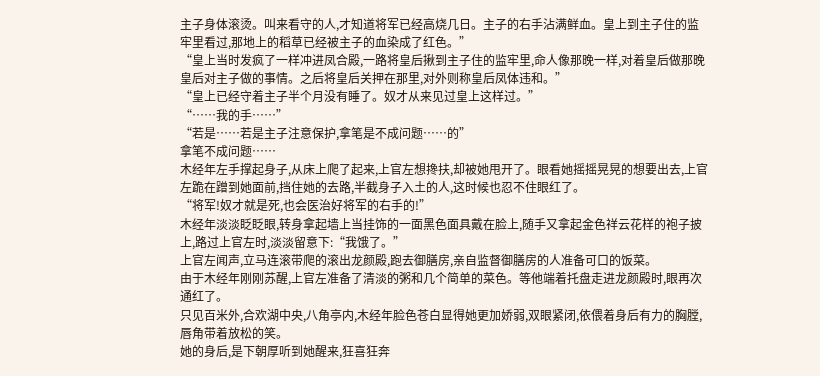主子身体滚烫。叫来看守的人,才知道将军已经高烧几日。主子的右手沾满鲜血。皇上到主子住的监牢里看过,那地上的稻草已经被主子的血染成了红色。”
“皇上当时发疯了一样冲进凤合殿,一路将皇后揪到主子住的监牢里,命人像那晚一样,对着皇后做那晚皇后对主子做的事情。之后将皇后关押在那里,对外则称皇后凤体违和。”
“皇上已经守着主子半个月没有睡了。奴才从来见过皇上这样过。”
“……我的手……”
“若是……若是主子注意保护,拿笔是不成问题……的”
拿笔不成问题……
木经年左手撑起身子,从床上爬了起来,上官左想搀扶,却被她甩开了。眼看她摇摇晃晃的想要出去,上官左跪在蹭到她面前,挡住她的去路,半截身子入土的人,这时候也忍不住眼红了。
“将军!奴才就是死,也会医治好将军的右手的!”
木经年淡淡眨眨眼,转身拿起墙上当挂饰的一面黑色面具戴在脸上,随手又拿起金色祥云花样的袍子披上,路过上官左时,淡淡留意下:“我饿了。”
上官左闻声,立马连滚带爬的滚出龙颜殿,跑去御膳房,亲自监督御膳房的人准备可口的饭菜。
由于木经年刚刚苏醒,上官左准备了清淡的粥和几个简单的菜色。等他端着托盘走进龙颜殿时,眼再次通红了。
只见百米外,合欢湖中央,八角亭内,木经年脸色苍白显得她更加娇弱,双眼紧闭,依偎着身后有力的胸膛,唇角带着放松的笑。
她的身后,是下朝厚听到她醒来,狂喜狂奔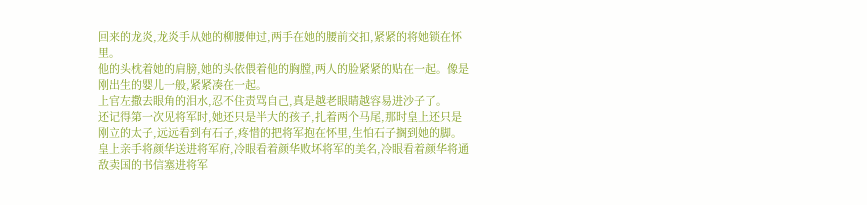回来的龙炎,龙炎手从她的柳腰伸过,两手在她的腰前交扣,紧紧的将她锁在怀里。
他的头枕着她的肩膀,她的头依偎着他的胸膛,两人的脸紧紧的贴在一起。像是刚出生的婴儿一般,紧紧凑在一起。
上官左撒去眼角的泪水,忍不住责骂自己,真是越老眼睛越容易进沙子了。
还记得第一次见将军时,她还只是半大的孩子,扎着两个马尾,那时皇上还只是刚立的太子,远远看到有石子,疼惜的把将军抱在怀里,生怕石子搁到她的脚。
皇上亲手将颜华送进将军府,冷眼看着颜华败坏将军的美名,冷眼看着颜华将通敌卖国的书信塞进将军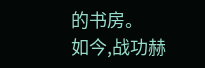的书房。
如今,战功赫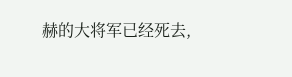赫的大将军已经死去,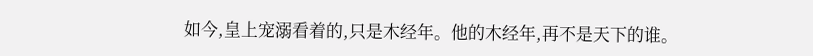如今,皇上宠溺看着的,只是木经年。他的木经年,再不是天下的谁。